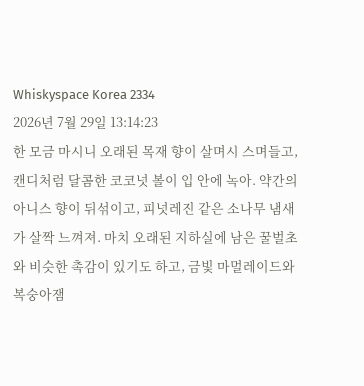Whiskyspace Korea 2334
2026년 7월 29일 13:14:23
한 모금 마시니 오래된 목재 향이 살며시 스며들고, 캔디처럼 달콤한 코코넛 볼이 입 안에 녹아. 약간의 아니스 향이 뒤섞이고, 피넛레진 같은 소나무 냄새가 살짝 느껴져. 마치 오래된 지하실에 남은 꿀벌초와 비슷한 촉감이 있기도 하고, 금빛 마멀레이드와 복숭아잼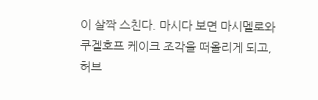이 살짝 스친다. 마시다 보면 마시멜로와 쿠겔호프 케이크 조각을 떠올리게 되고, 허브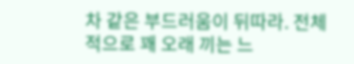차 같은 부드러움이 뒤따라. 전체적으로 꽤 오래 끼는 느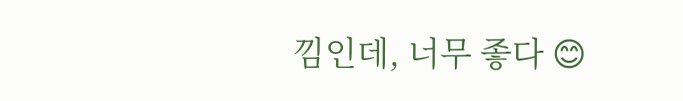낌인데, 너무 좋다 😊